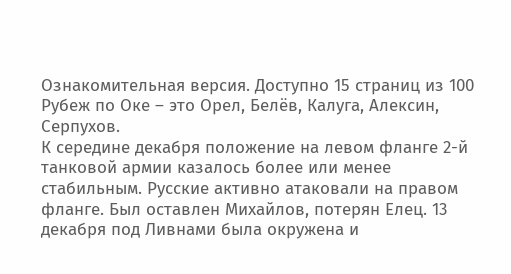Ознакомительная версия. Доступно 15 страниц из 100
Рубеж по Оке – это Орел, Белёв, Калуга, Алексин, Серпухов.
К середине декабря положение на левом фланге 2-й танковой армии казалось более или менее стабильным. Русские активно атаковали на правом фланге. Был оставлен Михайлов, потерян Елец. 13 декабря под Ливнами была окружена и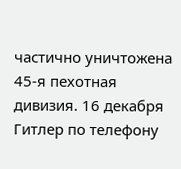частично уничтожена 45-я пехотная дивизия. 16 декабря Гитлер по телефону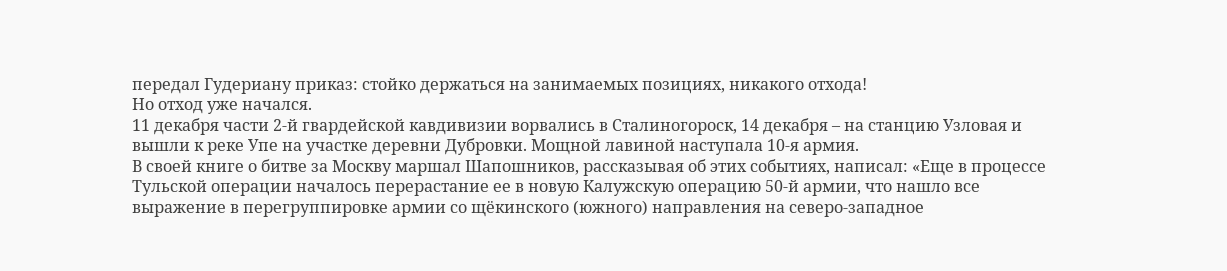передал Гудериану приказ: стойко держаться на занимаемых позициях, никакого отхода!
Но отход уже начался.
11 декабря части 2-й гвардейской кавдивизии ворвались в Сталиногороск, 14 декабря – на станцию Узловая и вышли к реке Упе на участке деревни Дубровки. Мощной лавиной наступала 10-я армия.
В своей книге о битве за Москву маршал Шапошников, рассказывая об этих событиях, написал: «Еще в процессе Тульской операции началось перерастание ее в новую Калужскую операцию 50-й армии, что нашло все выражение в перегруппировке армии со щёкинского (южного) направления на северо-западное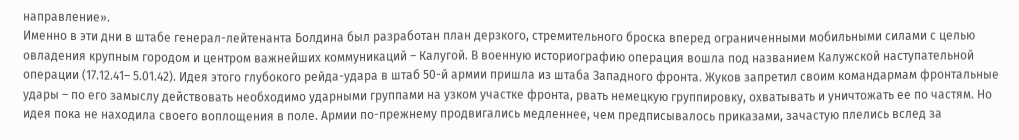направление».
Именно в эти дни в штабе генерал-лейтенанта Болдина был разработан план дерзкого, стремительного броска вперед ограниченными мобильными силами с целью овладения крупным городом и центром важнейших коммуникаций – Калугой. В военную историографию операция вошла под названием Калужской наступательной операции (17.12.41– 5.01.42). Идея этого глубокого рейда-удара в штаб 50-й армии пришла из штаба Западного фронта. Жуков запретил своим командармам фронтальные удары – по его замыслу действовать необходимо ударными группами на узком участке фронта, рвать немецкую группировку, охватывать и уничтожать ее по частям. Но идея пока не находила своего воплощения в поле. Армии по-прежнему продвигались медленнее, чем предписывалось приказами, зачастую плелись вслед за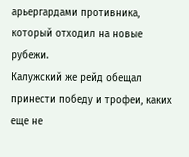арьергардами противника, который отходил на новые рубежи.
Калужский же рейд обещал принести победу и трофеи, каких еще не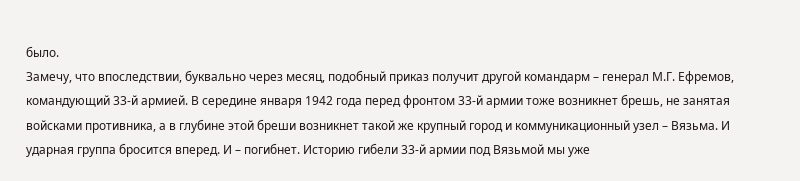было.
Замечу, что впоследствии, буквально через месяц, подобный приказ получит другой командарм – генерал М.Г. Ефремов, командующий 33-й армией. В середине января 1942 года перед фронтом 33-й армии тоже возникнет брешь, не занятая войсками противника, а в глубине этой бреши возникнет такой же крупный город и коммуникационный узел – Вязьма. И ударная группа бросится вперед. И – погибнет. Историю гибели 33-й армии под Вязьмой мы уже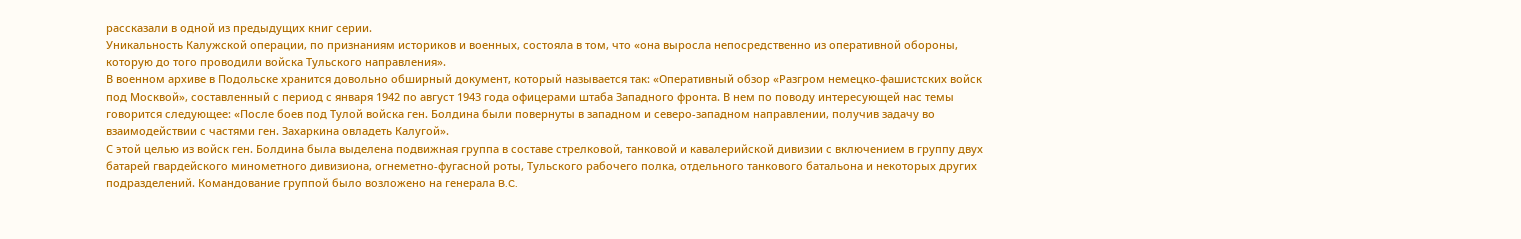рассказали в одной из предыдущих книг серии.
Уникальность Калужской операции, по признаниям историков и военных, состояла в том, что «она выросла непосредственно из оперативной обороны, которую до того проводили войска Тульского направления».
В военном архиве в Подольске хранится довольно обширный документ, который называется так: «Оперативный обзор «Разгром немецко-фашистских войск под Москвой», составленный с период с января 1942 по август 1943 года офицерами штаба Западного фронта. В нем по поводу интересующей нас темы говорится следующее: «После боев под Тулой войска ген. Болдина были повернуты в западном и северо-западном направлении, получив задачу во взаимодействии с частями ген. Захаркина овладеть Калугой».
С этой целью из войск ген. Болдина была выделена подвижная группа в составе стрелковой, танковой и кавалерийской дивизии с включением в группу двух батарей гвардейского минометного дивизиона, огнеметно-фугасной роты, Тульского рабочего полка, отдельного танкового батальона и некоторых других подразделений. Командование группой было возложено на генерала B.C.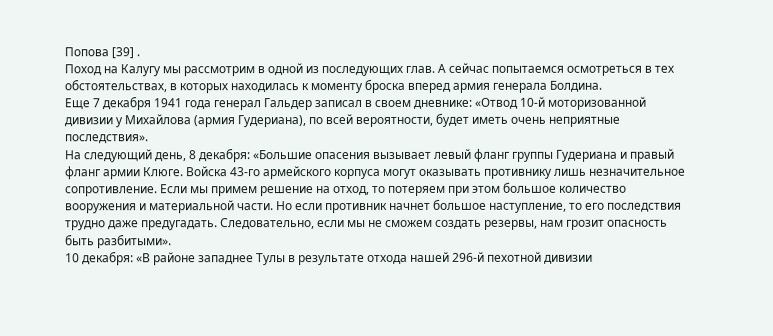Попова [39] .
Поход на Калугу мы рассмотрим в одной из последующих глав. А сейчас попытаемся осмотреться в тех обстоятельствах, в которых находилась к моменту броска вперед армия генерала Болдина.
Еще 7 декабря 1941 года генерал Гальдер записал в своем дневнике: «Отвод 10-й моторизованной дивизии у Михайлова (армия Гудериана), по всей вероятности, будет иметь очень неприятные последствия».
На следующий день, 8 декабря: «Большие опасения вызывает левый фланг группы Гудериана и правый фланг армии Клюге. Войска 43-го армейского корпуса могут оказывать противнику лишь незначительное сопротивление. Если мы примем решение на отход, то потеряем при этом большое количество вооружения и материальной части. Но если противник начнет большое наступление, то его последствия трудно даже предугадать. Следовательно, если мы не сможем создать резервы, нам грозит опасность быть разбитыми».
10 декабря: «В районе западнее Тулы в результате отхода нашей 296-й пехотной дивизии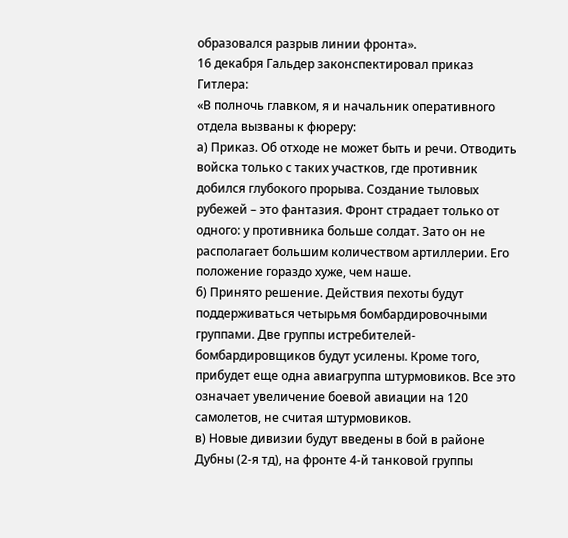образовался разрыв линии фронта».
16 декабря Гальдер законспектировал приказ Гитлера:
«В полночь главком, я и начальник оперативного отдела вызваны к фюреру:
а) Приказ. Об отходе не может быть и речи. Отводить войска только с таких участков, где противник добился глубокого прорыва. Создание тыловых рубежей – это фантазия. Фронт страдает только от одного: у противника больше солдат. Зато он не располагает большим количеством артиллерии. Его положение гораздо хуже, чем наше.
б) Принято решение. Действия пехоты будут поддерживаться четырьмя бомбардировочными группами. Две группы истребителей-бомбардировщиков будут усилены. Кроме того, прибудет еще одна авиагруппа штурмовиков. Все это означает увеличение боевой авиации на 120 самолетов, не считая штурмовиков.
в) Новые дивизии будут введены в бой в районе Дубны (2-я тд), на фронте 4-й танковой группы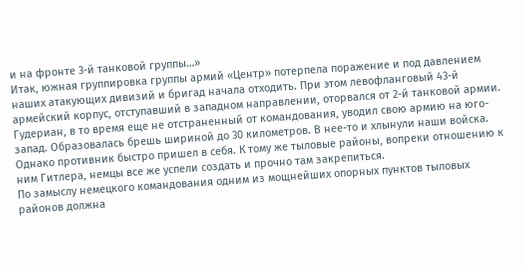и на фронте 3-й танковой группы…»
Итак, южная группировка группы армий «Центр» потерпела поражение и под давлением наших атакующих дивизий и бригад начала отходить. При этом левофланговый 43-й армейский корпус, отступавший в западном направлении, оторвался от 2-й танковой армии. Гудериан, в то время еще не отстраненный от командования, уводил свою армию на юго-запад. Образовалась брешь шириной до 30 километров. В нее-то и хлынули наши войска.
Однако противник быстро пришел в себя. К тому же тыловые районы, вопреки отношению к ним Гитлера, немцы все же успели создать и прочно там закрепиться.
По замыслу немецкого командования одним из мощнейших опорных пунктов тыловых районов должна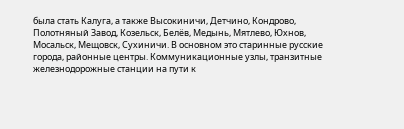была стать Калуга, а также Высокиничи, Детчино, Кондрово, Полотняный Завод, Козельск, Белёв, Медынь, Мятлево, Юхнов, Мосальск, Мещовск, Сухиничи. В основном это старинные русские города, районные центры. Коммуникационные узлы, транзитные железнодорожные станции на пути к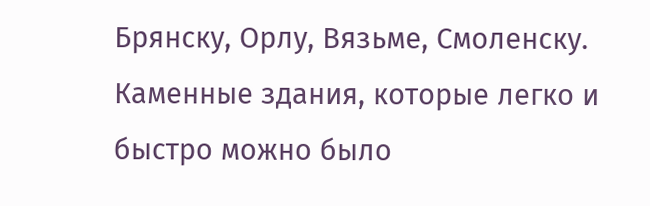Брянску, Орлу, Вязьме, Смоленску. Каменные здания, которые легко и быстро можно было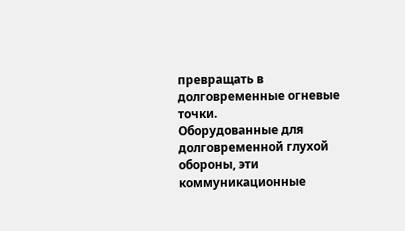превращать в долговременные огневые точки.
Оборудованные для долговременной глухой обороны, эти коммуникационные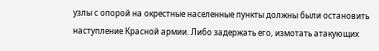узлы с опорой на окрестные населенные пункты должны были остановить наступление Красной армии. Либо задержать его, измотать атакующих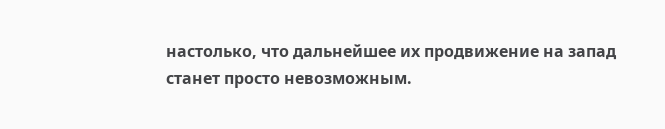настолько, что дальнейшее их продвижение на запад станет просто невозможным.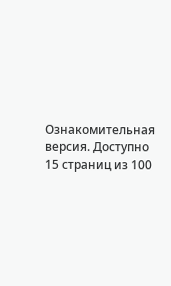Ознакомительная версия. Доступно 15 страниц из 100